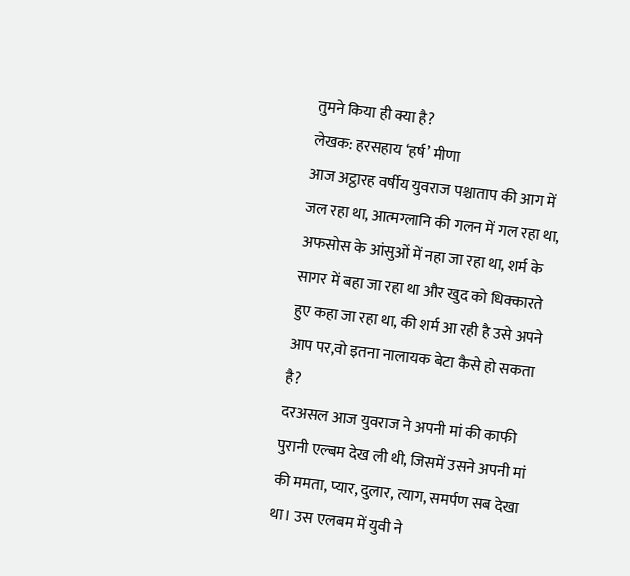तुमने किया ही क्या है?
लेखक: हरसहाय ‘हर्ष’ मीणा
आज अट्ठारह वर्षीय युवराज पश्चाताप की आग में जल रहा था, आत्मग्लानि की गलन में गल रहा था, अफसोस के आंसुओं में नहा जा रहा था, शर्म के सागर में बहा जा रहा था और खुद को धिक्कारते हुए कहा जा रहा था, की शर्म आ रही है उसे अपने आप पर,वो इतना नालायक बेटा कैसे हो सकता है?
दरअसल आज युवराज ने अपनी मां की काफी पुरानी एल्बम देख ली थी, जिसमें उसने अपनी मां की ममता, प्यार, दुलार, त्याग, समर्पण सब देखा था। उस एलबम में युवी ने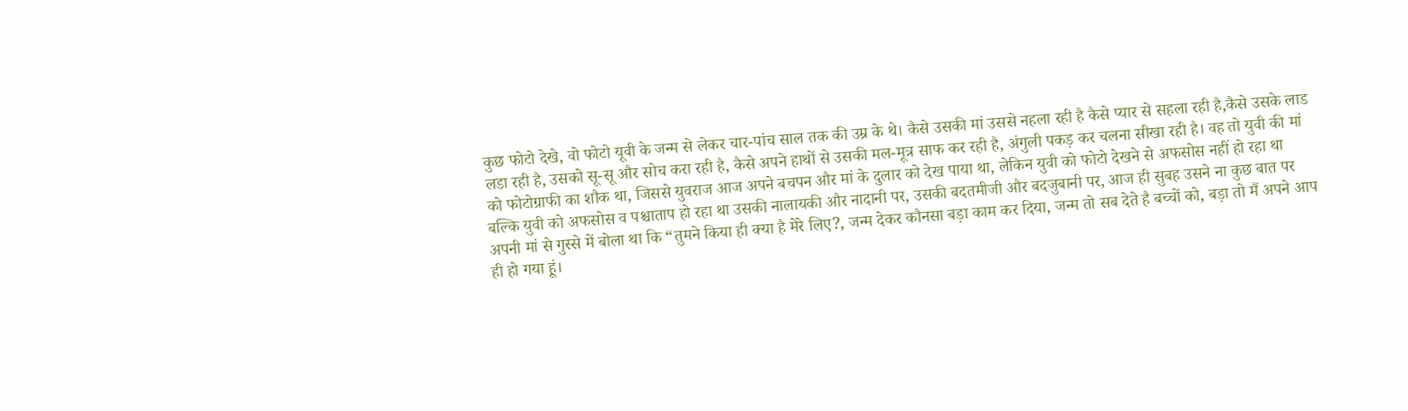कुछ फोटो देखे, वो फोटो यूवी के जन्म से लेकर चार-पांच साल तक की उम्र के थे। कैसे उसकी मां उससे नहला रही है कैसे प्यार से सहला रही है,कैसे उसके लाड लडा रही है, उसको सू-सू और सोच करा रही है, कैसे अपने हाथों से उसकी मल-मूत्र साफ कर रही है, अंगुली पकड़ कर चलना सीखा रही है। वह तो युवी की मां को फोटोग्राफी का शौक था, जिससे युवराज आज अपने बचपन और मां के दुलार को देख पाया था, लेकिन युवी को फोटो देखने से अफसोस नहीं हो रहा था बल्कि युवी को अफसोस व पश्चाताप हो रहा था उसकी नालायकी और नादानी पर, उसकी बदतमीजी और बदजुबानी पर, आज ही सुबह उसने ना कुछ बात पर अपनी मां से गुस्से में बोला था कि “तुमने किया ही क्या है मेरे लिए?, जन्म देकर कौनसा बड़ा काम कर दिया, जन्म तो सब देते है बच्चों को, बड़ा तो मैं अपने आप ही हो गया हूं।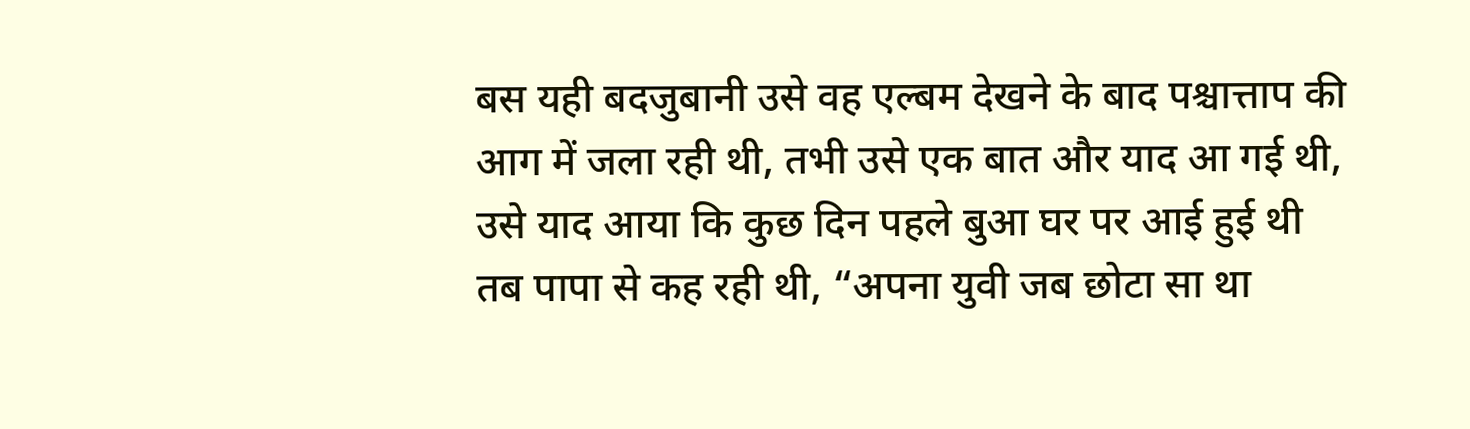बस यही बदजुबानी उसे वह एल्बम देखने के बाद पश्चात्ताप की आग में जला रही थी, तभी उसे एक बात और याद आ गई थी, उसे याद आया कि कुछ दिन पहले बुआ घर पर आई हुई थी तब पापा से कह रही थी, “अपना युवी जब छोटा सा था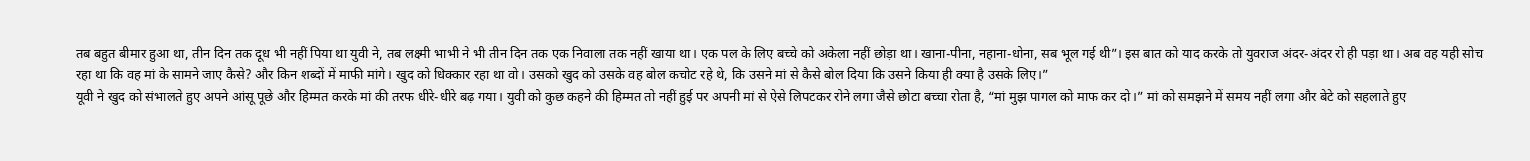तब बहुत बीमार हुआ था, तीन दिन तक दूध भी नहीं पिया था युवी ने, तब लक्ष्मी भाभी ने भी तीन दिन तक एक निवाला तक नहीं खाया था। एक पल के लिए बच्चे को अकेला नहीं छोड़ा था। खाना-पीना, नहाना-धोना, सब भूल गई थी”। इस बात को याद करके तो युवराज अंदर-अंदर रो ही पड़ा था। अब वह यही सोच रहा था कि वह मां के सामने जाए कैसे? और किन शब्दों में माफी मांगे। खुद को धिक्कार रहा था वो। उसको खुद को उसके वह बोल कचोट रहे थे, कि उसने मां से कैसे बोल दिया कि उसने किया ही क्या है उसके लिए।”
यूवी ने खुद को संभालते हुए अपने आंसू पूछे और हिम्मत करके मां की तरफ धीरे-धीरे बढ़ गया। युवी को कुछ कहने की हिम्मत तो नहीं हुई पर अपनी मां से ऐसे लिपटकर रोने लगा जैसे छोटा बच्चा रोता है, “मां मुझ पागल को माफ कर दो।” मां को समझने में समय नहीं लगा और बेटे को सहलाते हुए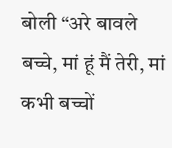बोली “अरे बावले बच्चे, मां हूं मैं तेरी, मां कभी बच्चों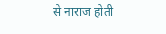से नाराज होती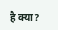है क्या?